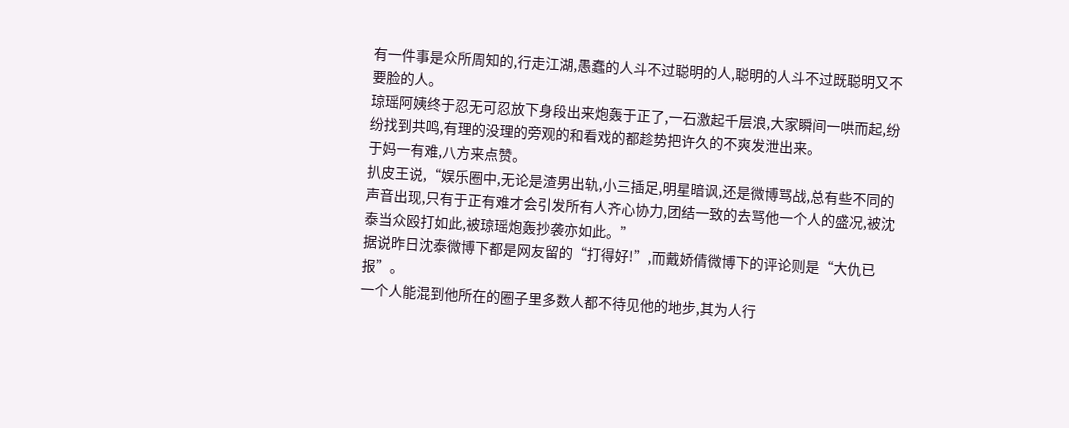有一件事是众所周知的,行走江湖,愚蠢的人斗不过聪明的人,聪明的人斗不过既聪明又不要脸的人。
琼瑶阿姨终于忍无可忍放下身段出来炮轰于正了,一石激起千层浪,大家瞬间一哄而起,纷纷找到共鸣,有理的没理的旁观的和看戏的都趁势把许久的不爽发泄出来。
于妈一有难,八方来点赞。
扒皮王说,“娱乐圈中,无论是渣男出轨,小三插足,明星暗讽,还是微博骂战,总有些不同的声音出现,只有于正有难才会引发所有人齐心协力,团结一致的去骂他一个人的盛况,被沈泰当众殴打如此,被琼瑶炮轰抄袭亦如此。”
据说昨日沈泰微博下都是网友留的“打得好!”,而戴娇倩微博下的评论则是“大仇已报”。
一个人能混到他所在的圈子里多数人都不待见他的地步,其为人行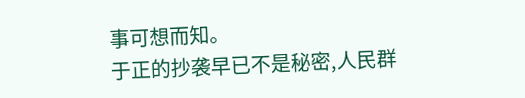事可想而知。
于正的抄袭早已不是秘密,人民群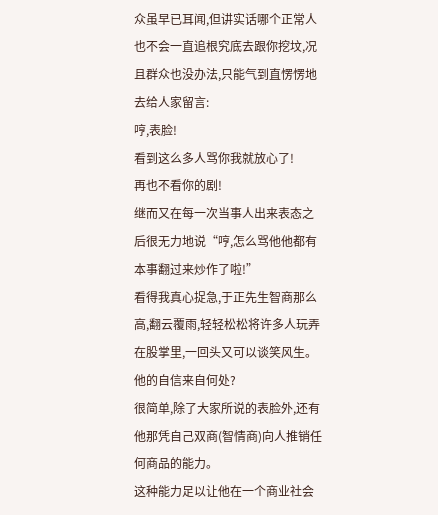众虽早已耳闻,但讲实话哪个正常人也不会一直追根究底去跟你挖坟,况且群众也没办法,只能气到直愣愣地去给人家留言:
哼,表脸!
看到这么多人骂你我就放心了!
再也不看你的剧!
继而又在每一次当事人出来表态之后很无力地说“哼,怎么骂他他都有本事翻过来炒作了啦!”
看得我真心捉急,于正先生智商那么高,翻云覆雨,轻轻松松将许多人玩弄在股掌里,一回头又可以谈笑风生。
他的自信来自何处?
很简单,除了大家所说的表脸外,还有他那凭自己双商(智情商)向人推销任何商品的能力。
这种能力足以让他在一个商业社会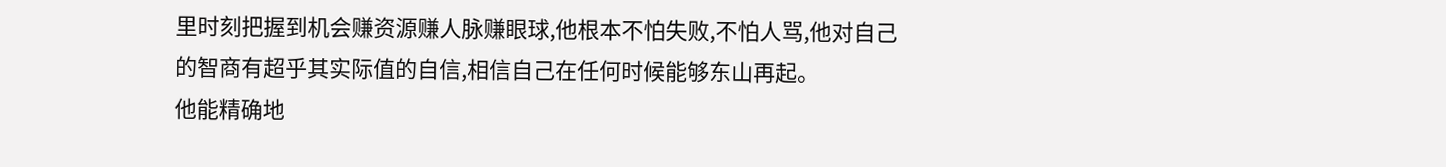里时刻把握到机会赚资源赚人脉赚眼球,他根本不怕失败,不怕人骂,他对自己的智商有超乎其实际值的自信,相信自己在任何时候能够东山再起。
他能精确地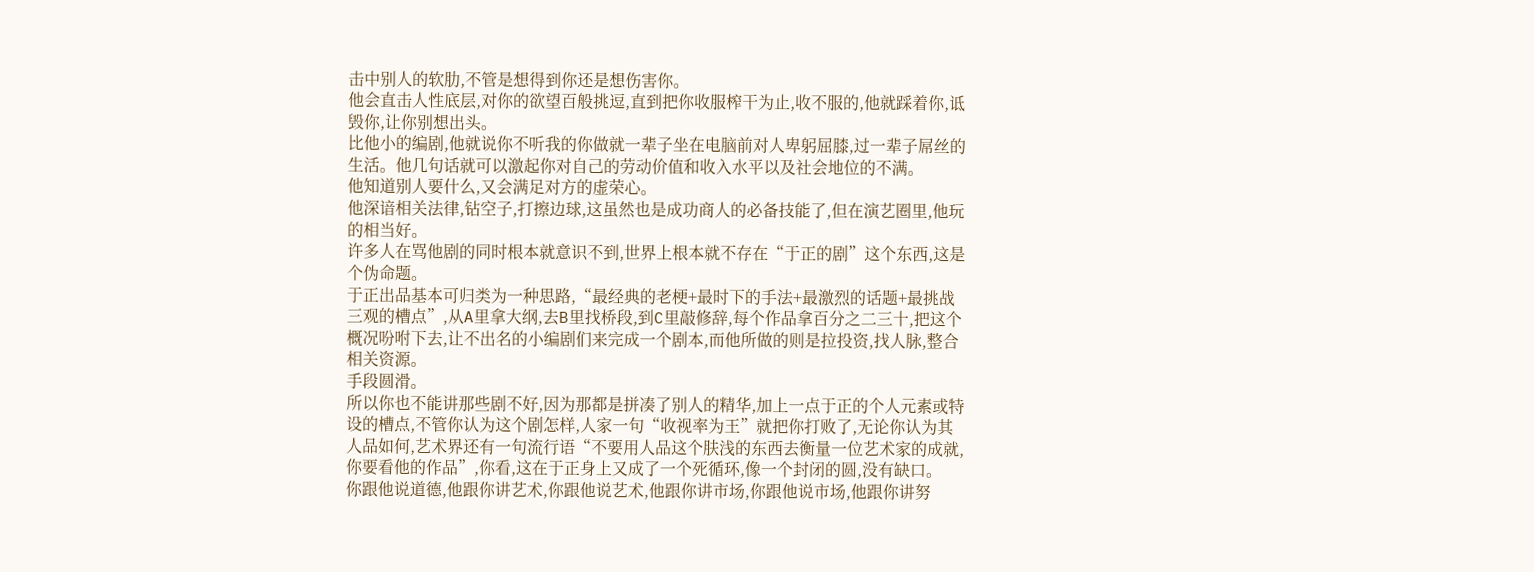击中别人的软肋,不管是想得到你还是想伤害你。
他会直击人性底层,对你的欲望百般挑逗,直到把你收服榨干为止,收不服的,他就踩着你,诋毁你,让你别想出头。
比他小的编剧,他就说你不听我的你做就一辈子坐在电脑前对人卑躬屈膝,过一辈子屌丝的生活。他几句话就可以激起你对自己的劳动价值和收入水平以及社会地位的不满。
他知道别人要什么,又会满足对方的虚荣心。
他深谙相关法律,钻空子,打擦边球,这虽然也是成功商人的必备技能了,但在演艺圈里,他玩的相当好。
许多人在骂他剧的同时根本就意识不到,世界上根本就不存在“于正的剧”这个东西,这是个伪命题。
于正出品基本可归类为一种思路,“最经典的老梗+最时下的手法+最激烈的话题+最挑战三观的槽点”,从A里拿大纲,去B里找桥段,到C里敲修辞,每个作品拿百分之二三十,把这个概况吩咐下去,让不出名的小编剧们来完成一个剧本,而他所做的则是拉投资,找人脉,整合相关资源。
手段圆滑。
所以你也不能讲那些剧不好,因为那都是拼凑了别人的精华,加上一点于正的个人元素或特设的槽点,不管你认为这个剧怎样,人家一句“收视率为王”就把你打败了,无论你认为其人品如何,艺术界还有一句流行语“不要用人品这个肤浅的东西去衡量一位艺术家的成就,你要看他的作品”,你看,这在于正身上又成了一个死循环,像一个封闭的圆,没有缺口。
你跟他说道德,他跟你讲艺术,你跟他说艺术,他跟你讲市场,你跟他说市场,他跟你讲努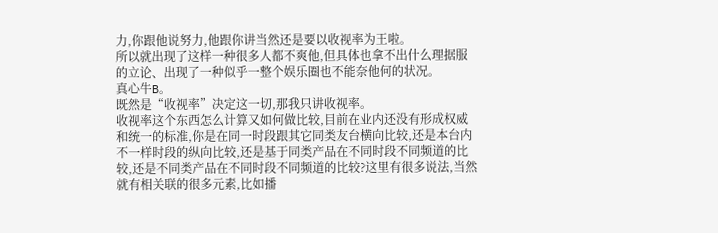力,你跟他说努力,他跟你讲当然还是要以收视率为王啦。
所以就出现了这样一种很多人都不爽他,但具体也拿不出什么理据服的立论、出现了一种似乎一整个娱乐圈也不能奈他何的状况。
真心牛B。
既然是“收视率”决定这一切,那我只讲收视率。
收视率这个东西怎么计算又如何做比较,目前在业内还没有形成权威和统一的标准,你是在同一时段跟其它同类友台横向比较,还是本台内不一样时段的纵向比较,还是基于同类产品在不同时段不同频道的比较,还是不同类产品在不同时段不同频道的比较?这里有很多说法,当然就有相关联的很多元素,比如播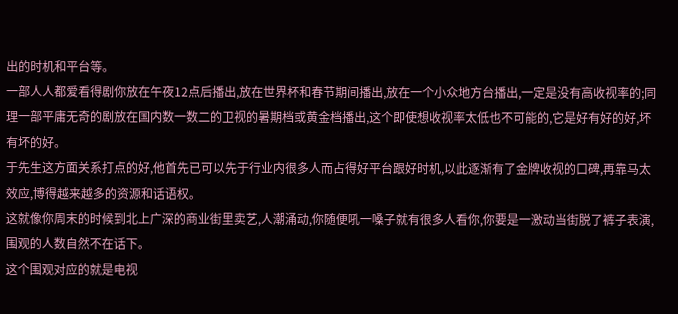出的时机和平台等。
一部人人都爱看得剧你放在午夜12点后播出,放在世界杯和春节期间播出,放在一个小众地方台播出,一定是没有高收视率的;同理一部平庸无奇的剧放在国内数一数二的卫视的暑期档或黄金档播出,这个即使想收视率太低也不可能的,它是好有好的好,坏有坏的好。
于先生这方面关系打点的好,他首先已可以先于行业内很多人而占得好平台跟好时机,以此逐渐有了金牌收视的口碑,再靠马太效应,博得越来越多的资源和话语权。
这就像你周末的时候到北上广深的商业街里卖艺,人潮涌动,你随便吼一嗓子就有很多人看你,你要是一激动当街脱了裤子表演,围观的人数自然不在话下。
这个围观对应的就是电视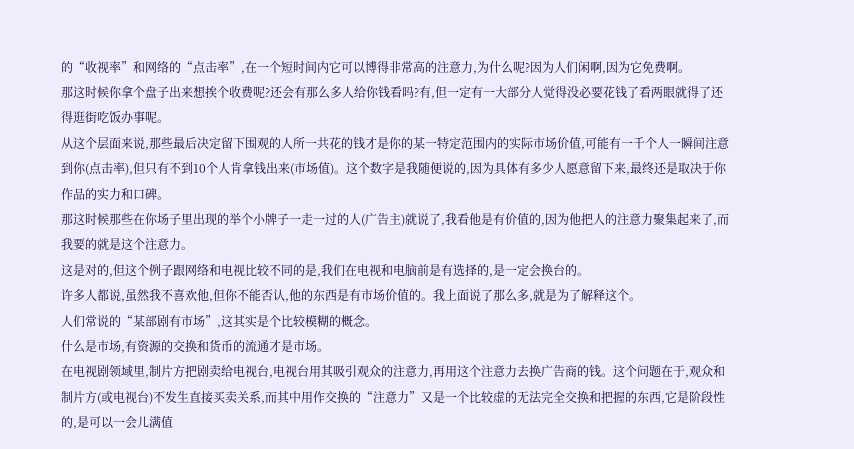的“收视率”和网络的“点击率”,在一个短时间内它可以博得非常高的注意力,为什么呢?因为人们闲啊,因为它免费啊。
那这时候你拿个盘子出来想挨个收费呢?还会有那么多人给你钱看吗?有,但一定有一大部分人觉得没必要花钱了看两眼就得了还得逛街吃饭办事呢。
从这个层面来说,那些最后决定留下围观的人所一共花的钱才是你的某一特定范围内的实际市场价值,可能有一千个人一瞬间注意到你(点击率),但只有不到10个人肯拿钱出来(市场值)。这个数字是我随便说的,因为具体有多少人愿意留下来,最终还是取决于你作品的实力和口碑。
那这时候那些在你场子里出现的举个小牌子一走一过的人(广告主)就说了,我看他是有价值的,因为他把人的注意力聚集起来了,而我要的就是这个注意力。
这是对的,但这个例子跟网络和电视比较不同的是,我们在电视和电脑前是有选择的,是一定会换台的。
许多人都说,虽然我不喜欢他,但你不能否认,他的东西是有市场价值的。我上面说了那么多,就是为了解释这个。
人们常说的“某部剧有市场”,这其实是个比较模糊的概念。
什么是市场,有资源的交换和货币的流通才是市场。
在电视剧领域里,制片方把剧卖给电视台,电视台用其吸引观众的注意力,再用这个注意力去换广告商的钱。这个问题在于,观众和制片方(或电视台)不发生直接买卖关系,而其中用作交换的“注意力”又是一个比较虚的无法完全交换和把握的东西,它是阶段性的,是可以一会儿满值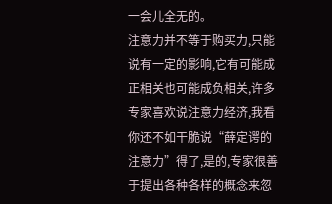一会儿全无的。
注意力并不等于购买力,只能说有一定的影响,它有可能成正相关也可能成负相关,许多专家喜欢说注意力经济,我看你还不如干脆说“薛定谔的注意力”得了,是的,专家很善于提出各种各样的概念来忽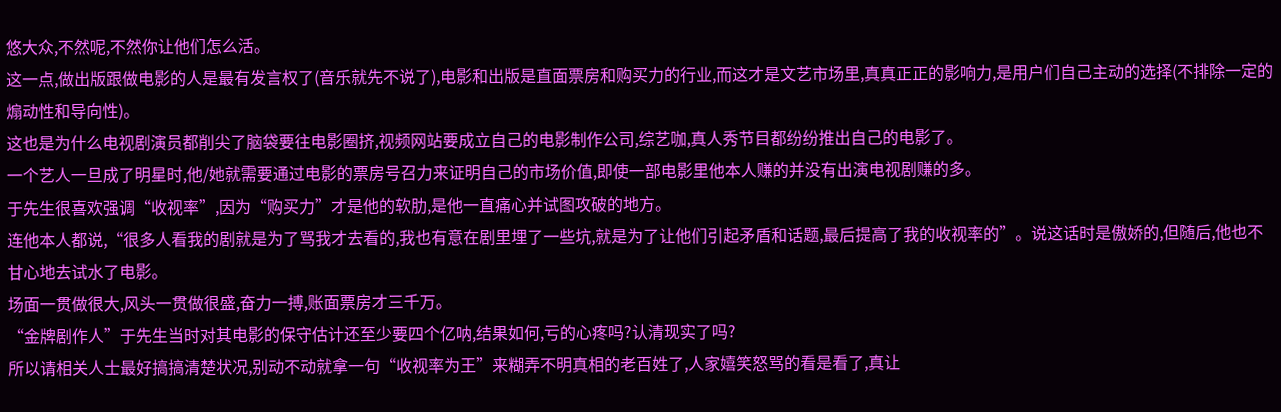悠大众,不然呢,不然你让他们怎么活。
这一点,做出版跟做电影的人是最有发言权了(音乐就先不说了),电影和出版是直面票房和购买力的行业,而这才是文艺市场里,真真正正的影响力,是用户们自己主动的选择(不排除一定的煽动性和导向性)。
这也是为什么电视剧演员都削尖了脑袋要往电影圈挤,视频网站要成立自己的电影制作公司,综艺咖,真人秀节目都纷纷推出自己的电影了。
一个艺人一旦成了明星时,他/她就需要通过电影的票房号召力来证明自己的市场价值,即使一部电影里他本人赚的并没有出演电视剧赚的多。
于先生很喜欢强调“收视率”,因为“购买力”才是他的软肋,是他一直痛心并试图攻破的地方。
连他本人都说,“很多人看我的剧就是为了骂我才去看的,我也有意在剧里埋了一些坑,就是为了让他们引起矛盾和话题,最后提高了我的收视率的”。说这话时是傲娇的,但随后,他也不甘心地去试水了电影。
场面一贯做很大,风头一贯做很盛,奋力一搏,账面票房才三千万。
“金牌剧作人”于先生当时对其电影的保守估计还至少要四个亿呐,结果如何,亏的心疼吗?认清现实了吗?
所以请相关人士最好搞搞清楚状况,别动不动就拿一句“收视率为王”来糊弄不明真相的老百姓了,人家嬉笑怒骂的看是看了,真让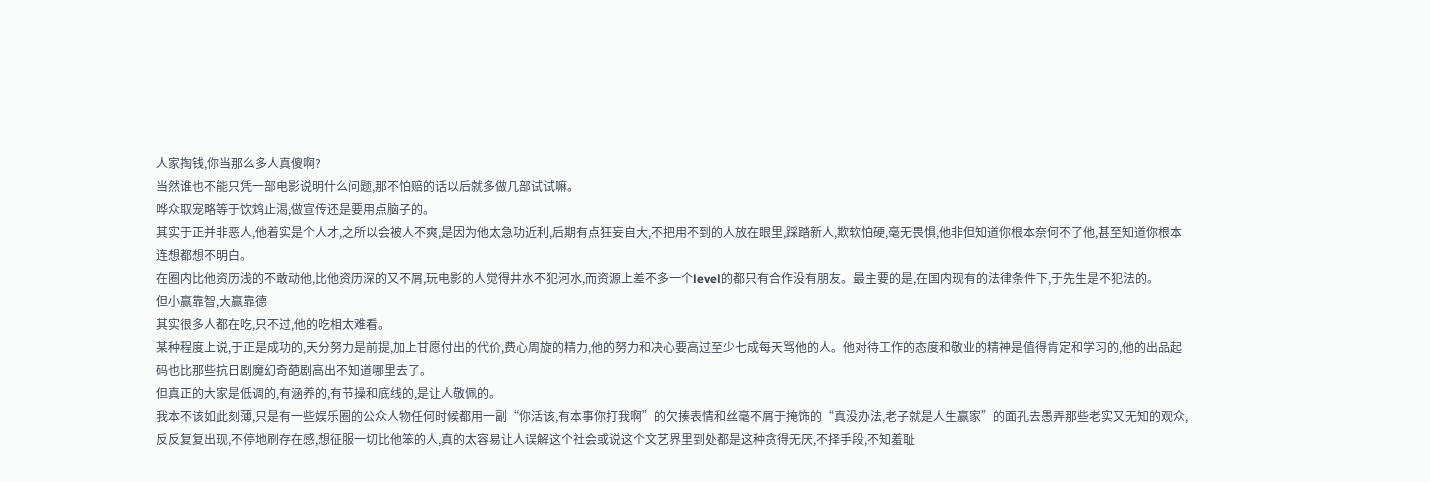人家掏钱,你当那么多人真傻啊?
当然谁也不能只凭一部电影说明什么问题,那不怕赔的话以后就多做几部试试嘛。
哗众取宠略等于饮鸩止渴,做宣传还是要用点脑子的。
其实于正并非恶人,他着实是个人才,之所以会被人不爽,是因为他太急功近利,后期有点狂妄自大,不把用不到的人放在眼里,踩踏新人,欺软怕硬,毫无畏惧,他非但知道你根本奈何不了他,甚至知道你根本连想都想不明白。
在圈内比他资历浅的不敢动他,比他资历深的又不屑,玩电影的人觉得井水不犯河水,而资源上差不多一个level的都只有合作没有朋友。最主要的是,在国内现有的法律条件下,于先生是不犯法的。
但小赢靠智,大赢靠德
其实很多人都在吃,只不过,他的吃相太难看。
某种程度上说,于正是成功的,天分努力是前提,加上甘愿付出的代价,费心周旋的精力,他的努力和决心要高过至少七成每天骂他的人。他对待工作的态度和敬业的精神是值得肯定和学习的,他的出品起码也比那些抗日剧魔幻奇葩剧高出不知道哪里去了。
但真正的大家是低调的,有涵养的,有节操和底线的,是让人敬佩的。
我本不该如此刻薄,只是有一些娱乐圈的公众人物任何时候都用一副“你活该,有本事你打我啊”的欠揍表情和丝毫不屑于掩饰的“真没办法,老子就是人生赢家”的面孔去愚弄那些老实又无知的观众,反反复复出现,不停地刷存在感,想征服一切比他笨的人,真的太容易让人误解这个社会或说这个文艺界里到处都是这种贪得无厌,不择手段,不知羞耻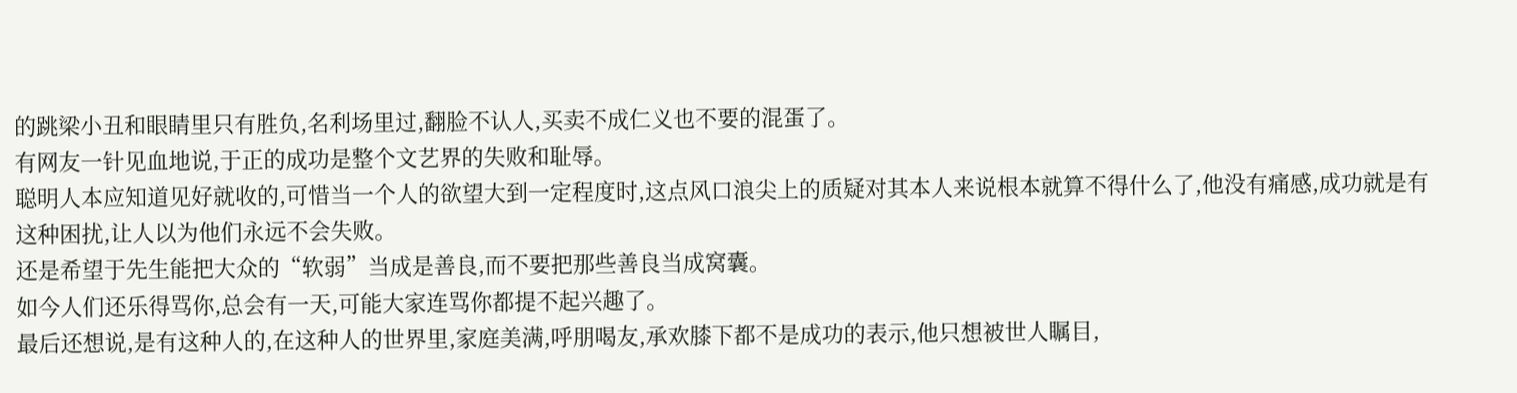的跳梁小丑和眼睛里只有胜负,名利场里过,翻脸不认人,买卖不成仁义也不要的混蛋了。
有网友一针见血地说,于正的成功是整个文艺界的失败和耻辱。
聪明人本应知道见好就收的,可惜当一个人的欲望大到一定程度时,这点风口浪尖上的质疑对其本人来说根本就算不得什么了,他没有痛感,成功就是有这种困扰,让人以为他们永远不会失败。
还是希望于先生能把大众的“软弱”当成是善良,而不要把那些善良当成窝囊。
如今人们还乐得骂你,总会有一天,可能大家连骂你都提不起兴趣了。
最后还想说,是有这种人的,在这种人的世界里,家庭美满,呼朋喝友,承欢膝下都不是成功的表示,他只想被世人瞩目,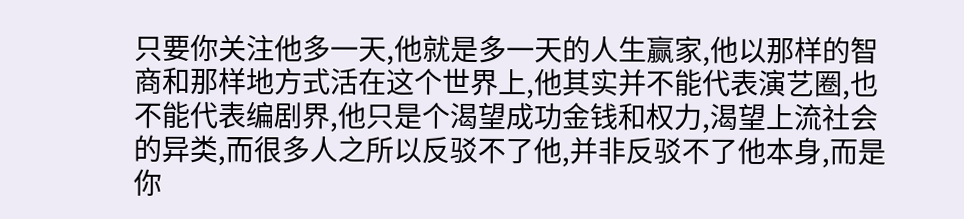只要你关注他多一天,他就是多一天的人生赢家,他以那样的智商和那样地方式活在这个世界上,他其实并不能代表演艺圈,也不能代表编剧界,他只是个渴望成功金钱和权力,渴望上流社会的异类,而很多人之所以反驳不了他,并非反驳不了他本身,而是你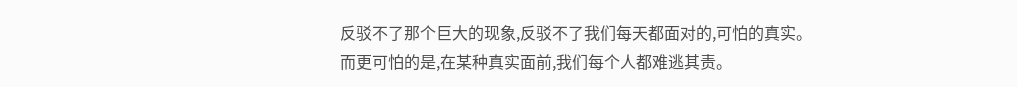反驳不了那个巨大的现象,反驳不了我们每天都面对的,可怕的真实。
而更可怕的是,在某种真实面前,我们每个人都难逃其责。